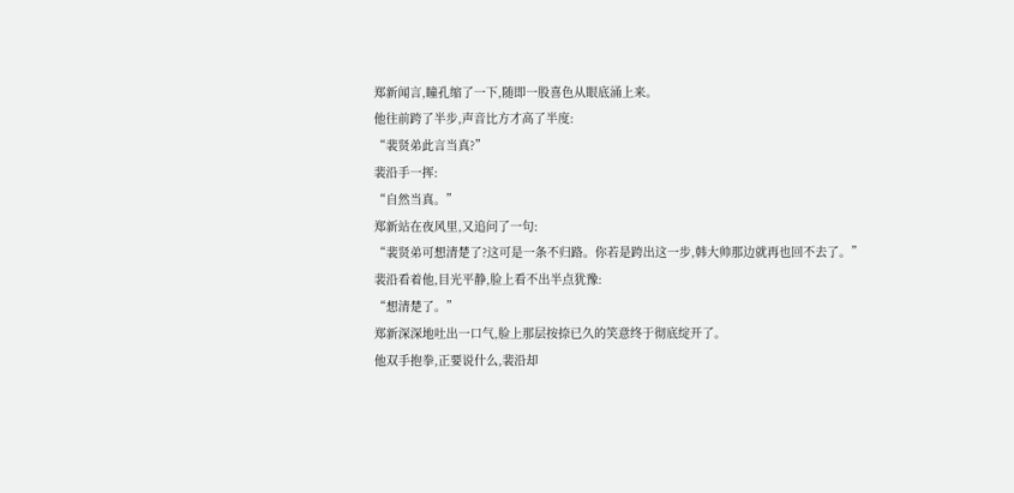郑新闻言,瞳孔缩了一下,随即一股喜色从眼底涌上来。
他往前跨了半步,声音比方才高了半度:
“裴贤弟此言当真?”
裴沿手一挥:
“自然当真。”
郑新站在夜风里,又追问了一句:
“裴贤弟可想清楚了?这可是一条不归路。你若是跨出这一步,韩大帅那边就再也回不去了。”
裴沿看着他,目光平静,脸上看不出半点犹豫:
“想清楚了。”
郑新深深地吐出一口气,脸上那层按捺已久的笑意终于彻底绽开了。
他双手抱拳,正要说什么,裴沿却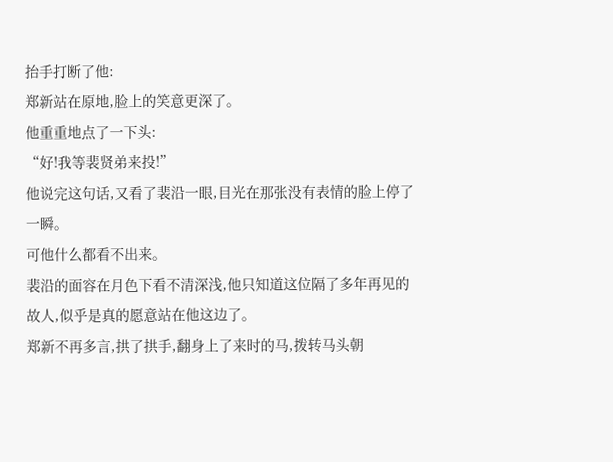抬手打断了他:
郑新站在原地,脸上的笑意更深了。
他重重地点了一下头:
“好!我等裴贤弟来投!”
他说完这句话,又看了裴沿一眼,目光在那张没有表情的脸上停了一瞬。
可他什么都看不出来。
裴沿的面容在月色下看不清深浅,他只知道这位隔了多年再见的故人,似乎是真的愿意站在他这边了。
郑新不再多言,拱了拱手,翻身上了来时的马,拨转马头朝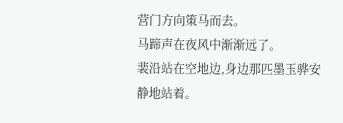营门方向策马而去。
马蹄声在夜风中渐渐远了。
裴沿站在空地边,身边那匹墨玉骅安静地站着。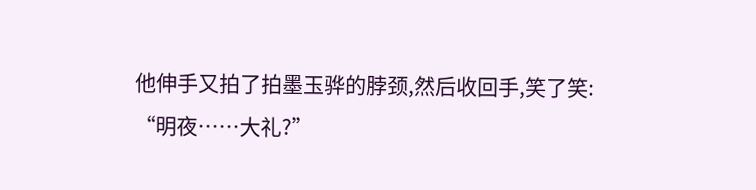他伸手又拍了拍墨玉骅的脖颈,然后收回手,笑了笑:
“明夜……大礼?”